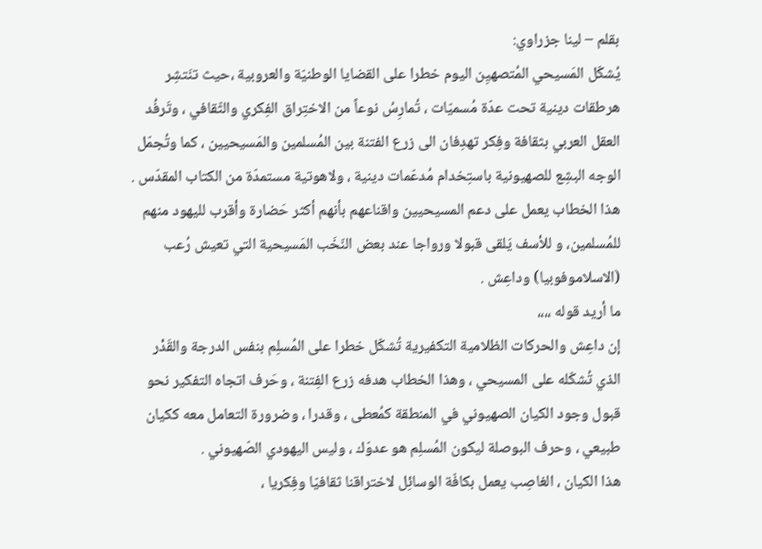بقلم – لينا جزراوي:
يُشكّل المَسيحي المُتصهيِن اليوم خطرا على القضايا الوطنيّة والعروبية ،حيث تنَتشِر هرطقات دينية تحت عدّة مُسميّات ، تُمارِسُ نوعاً من الاختِراق الفِكري والثّقافي ، وتَرفُد العقل العربي بثقافة وفِكر تهدِفان الى زرع الفتنة بين المُسلمين والمَسيحيين ، كما وتُجمّل الوجه البشِع للصهيونية باستِخدام مُدعّمات دينية ، ولاهوتية مستمدّة من الكتاب المقدّس .
هذا الخطاب يعمل على دعم المسيحيين واقناعهم بأنهم أكثر حَضارة وأقرب لليهود منهم للمُسلمين، و للأسف يَلقى قبولا ورواجا عند بعض النّخَب المَسيحية التي تعيش رُعب (الاسلاموفوبيا) وداعِش .
ما أريد قوله ،،،،
إن داعِش والحركات الظلامية التكفيرية تُشكّل خطرا على المُسلِم بنفس الدرجة والقَدْر الذي تُشكّله على المسيحي ، وهذا الخطاب هدفه زرع الفِتنة ، وحَرف اتجاه التفكير نحو قبول وجود الكيان الصهيوني في المنطقة كمُعطى ، وقدرا ، وضرورة التعامل معه ككيان طبيعي ، وحرف البوصلة ليكون المُسلِم هو عدوّك ، وليس اليهودي الصّهيوني .
هذا الكيان ، الغاصِب يعمل بكافّة الوسائِل لاختراقنا ثقافيّا وفِكريا ،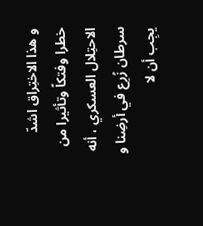و هذا الاختِراق اشدّ خطرا وفتكاً وتأثيرا من الاحتِلال العسكري ، أنه سرطان زُرِع في أرضِنا و يجِب أن لا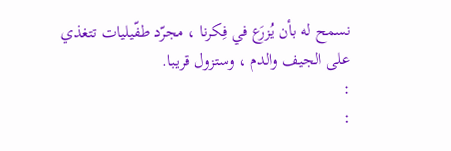نسمح له بأن يُزرَع في فِكرنا ، مجرّد طفّيليات تتغذي على الجيف والدم ، وستزول قريبا.
:
: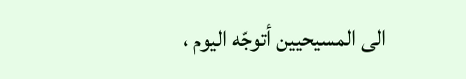الى المسيحيين أتوجّه اليوم ،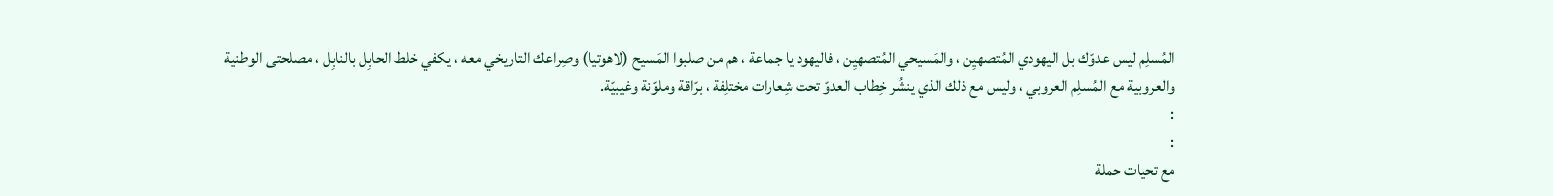المُسلِم ليس عدوّك بل اليهودي المُتصهيِن ، والمَسيحي المُتصهيِن ، فاليهود يا جماعة ، هم من صلبوا المَسيح (لاهوتيا) وصِراعك التاريخي معه ، يكفي خلط الحابِل بالنابِل ، مصلحتى الوطنية والعروبية مع المُسلِم العروبي ، وليس مع ذلك الذي ينشُر خِطاب العدوّ تحت شِعارات مختلِفة ، برّاقة وملوّنة وغيبيّة.
:
:
مع تحيات حملة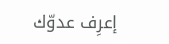إعرِف عدوّك